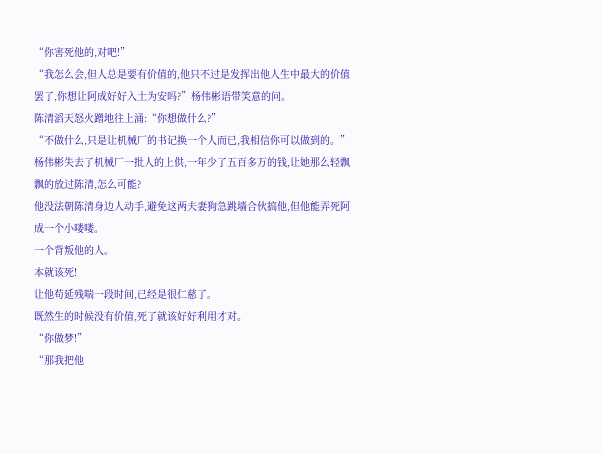“你害死他的,对吧!”
“我怎么会,但人总是要有价值的,他只不过是发挥出他人生中最大的价值罢了,你想让阿成好好入土为安吗?”杨伟彬语带笑意的问。
陈清滔天怒火蹭地往上涌:“你想做什么?”
“不做什么,只是让机械厂的书记换一个人而已,我相信你可以做到的。”
杨伟彬失去了机械厂一批人的上供,一年少了五百多万的钱,让她那么轻飘飘的放过陈清,怎么可能?
他没法朝陈清身边人动手,避免这两夫妻狗急跳墙合伙搞他,但他能弄死阿成一个小喽喽。
一个背叛他的人。
本就该死!
让他苟延残喘一段时间,已经是很仁慈了。
既然生的时候没有价值,死了就该好好利用才对。
“你做梦!”
“那我把他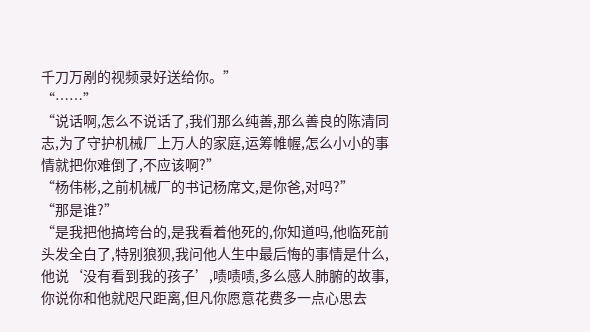千刀万剐的视频录好送给你。”
“……”
“说话啊,怎么不说话了,我们那么纯善,那么善良的陈清同志,为了守护机械厂上万人的家庭,运筹帷幄,怎么小小的事情就把你难倒了,不应该啊?”
“杨伟彬,之前机械厂的书记杨席文,是你爸,对吗?”
“那是谁?”
“是我把他搞垮台的,是我看着他死的,你知道吗,他临死前头发全白了,特别狼狈,我问他人生中最后悔的事情是什么,他说‘没有看到我的孩子’,啧啧啧,多么感人肺腑的故事,你说你和他就咫尺距离,但凡你愿意花费多一点心思去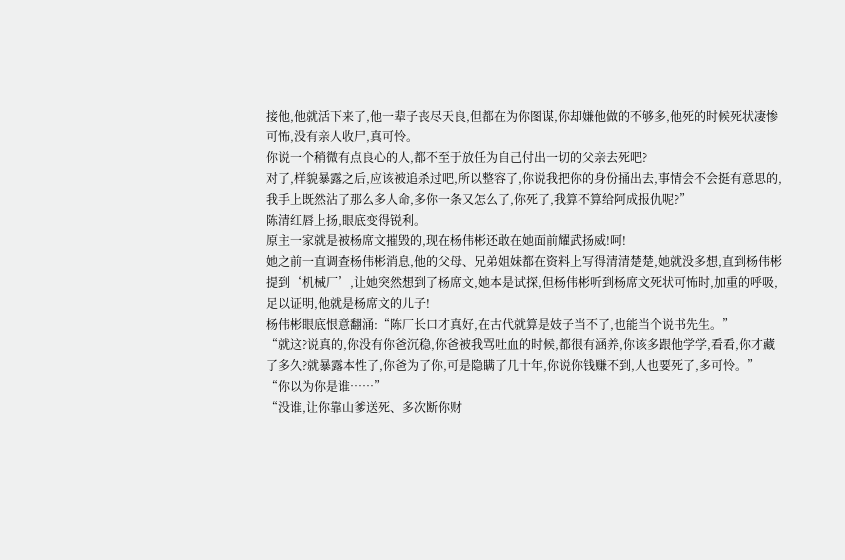接他,他就活下来了,他一辈子丧尽天良,但都在为你图谋,你却嫌他做的不够多,他死的时候死状凄惨可怖,没有亲人收尸,真可怜。
你说一个稍微有点良心的人,都不至于放任为自己付出一切的父亲去死吧?
对了,样貌暴露之后,应该被追杀过吧,所以整容了,你说我把你的身份捅出去,事情会不会挺有意思的,我手上既然沾了那么多人命,多你一条又怎么了,你死了,我算不算给阿成报仇呢?”
陈清红唇上扬,眼底变得锐利。
原主一家就是被杨席文摧毁的,现在杨伟彬还敢在她面前耀武扬威!呵!
她之前一直调查杨伟彬消息,他的父母、兄弟姐妹都在资料上写得清清楚楚,她就没多想,直到杨伟彬提到‘机械厂’,让她突然想到了杨席文,她本是试探,但杨伟彬听到杨席文死状可怖时,加重的呼吸,足以证明,他就是杨席文的儿子!
杨伟彬眼底恨意翻涌:“陈厂长口才真好,在古代就算是妓子当不了,也能当个说书先生。”
“就这?说真的,你没有你爸沉稳,你爸被我骂吐血的时候,都很有涵养,你该多跟他学学,看看,你才藏了多久?就暴露本性了,你爸为了你,可是隐瞒了几十年,你说你钱赚不到,人也要死了,多可怜。”
“你以为你是谁……”
“没谁,让你靠山爹送死、多次断你财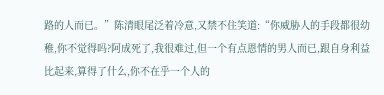路的人而已。”陈清眼尾泛着冷意,又禁不住笑道:“你威胁人的手段都很幼稚,你不觉得吗?阿成死了,我很难过,但一个有点恩情的男人而已,跟自身利益比起来,算得了什么,你不在乎一个人的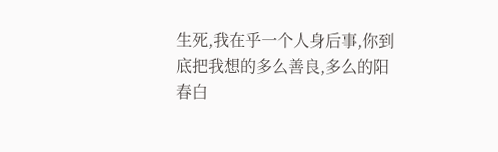生死,我在乎一个人身后事,你到底把我想的多么善良,多么的阳春白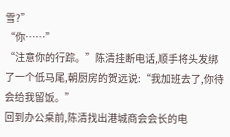雪?”
“你……”
“注意你的行踪。”陈清挂断电话,顺手将头发绑了一个低马尾,朝厨房的贺远说:“我加班去了,你待会给我留饭。”
回到办公桌前,陈清找出港城商会会长的电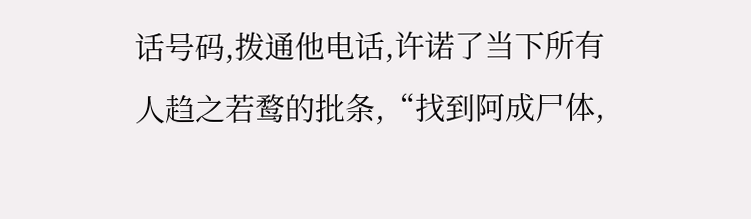话号码,拨通他电话,许诺了当下所有人趋之若鹜的批条,“找到阿成尸体,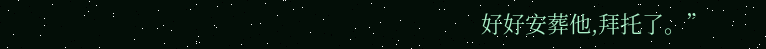好好安葬他,拜托了。”